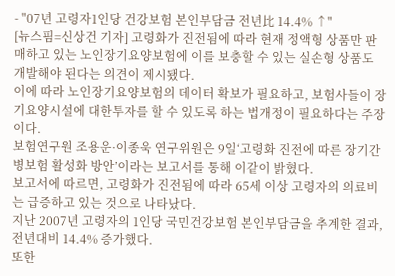- "07년 고령자1인당 건강보험 본인부담금 전년比 14.4% ↑"
[뉴스핌=신상건 기자] 고령화가 진전됨에 따라 현재 정액형 상품만 판매하고 있는 노인장기요양보험에 이를 보충할 수 있는 실손형 상품도 개발해야 된다는 의견이 제시됐다.
이에 따라 노인장기요양보험의 데이터 확보가 필요하고, 보험사들이 장기요양시설에 대한투자를 할 수 있도록 하는 법개정이 필요하다는 주장이다.
보험연구원 조용운·이종욱 연구위원은 9일‘고령화 진전에 따른 장기간병보험 활성화 방안’이라는 보고서를 통해 이같이 밝혔다.
보고서에 따르면, 고령화가 진전됨에 따라 65세 이상 고령자의 의료비는 급증하고 있는 것으로 나타났다.
지난 2007년 고령자의 1인당 국민건강보험 본인부담금을 추계한 결과, 전년대비 14.4% 증가했다.
또한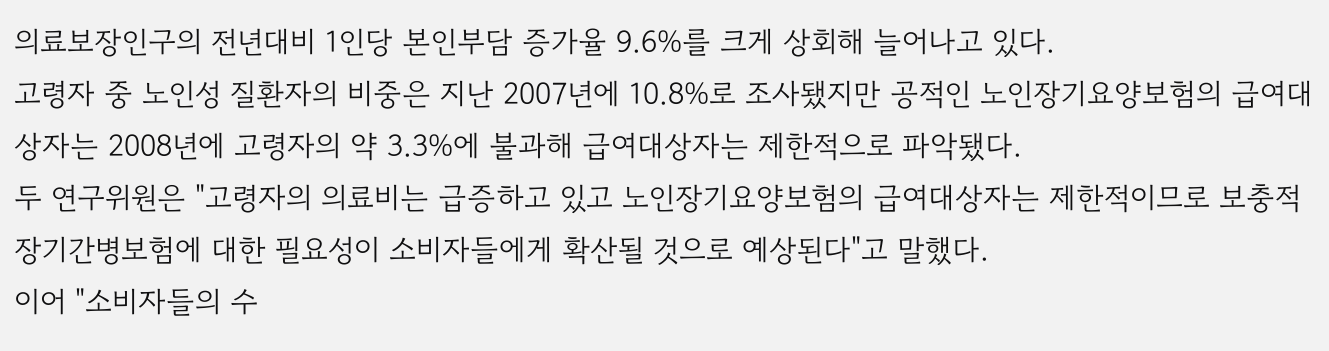의료보장인구의 전년대비 1인당 본인부담 증가율 9.6%를 크게 상회해 늘어나고 있다.
고령자 중 노인성 질환자의 비중은 지난 2007년에 10.8%로 조사됐지만 공적인 노인장기요양보험의 급여대상자는 2008년에 고령자의 약 3.3%에 불과해 급여대상자는 제한적으로 파악됐다.
두 연구위원은 "고령자의 의료비는 급증하고 있고 노인장기요양보험의 급여대상자는 제한적이므로 보충적 장기간병보험에 대한 필요성이 소비자들에게 확산될 것으로 예상된다"고 말했다.
이어 "소비자들의 수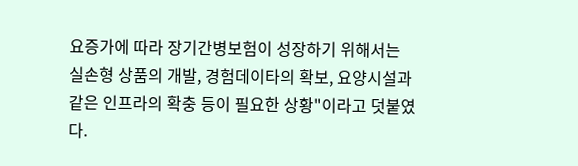요증가에 따라 장기간병보험이 성장하기 위해서는 실손형 상품의 개발, 경험데이타의 확보, 요양시설과 같은 인프라의 확충 등이 필요한 상황"이라고 덧붙였다.